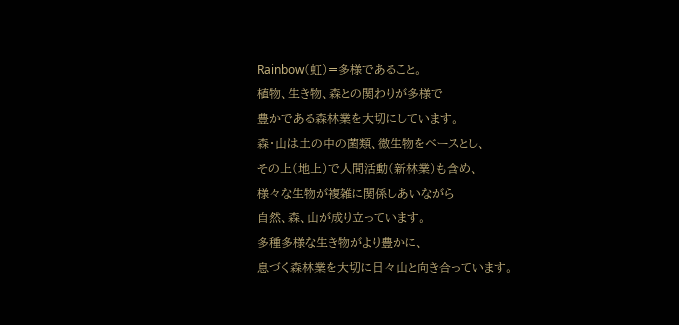Rainbow(虹)=多様であること。
植物、生き物、森との関わりが多様で
豊かである森林業を大切にしています。
森・山は土の中の菌類、微生物をベースとし、
その上(地上)で人間活動(新林業)も含め、
様々な生物が複雑に関係しあいながら
自然、森、山が成り立っています。
多種多様な生き物がより豊かに、
息づく森林業を大切に日々山と向き合っています。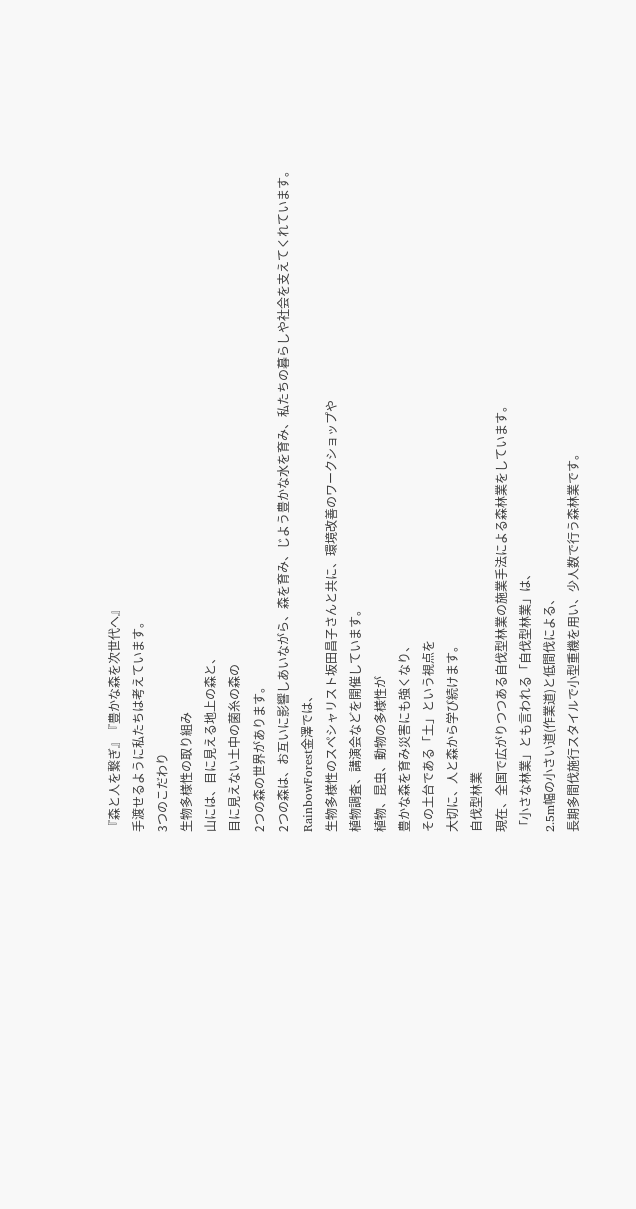『森と人を繋ぎ』『豊かな森を次世代へ』
手渡せるように私たちは考えています。
3つのこだわり
生物多様性の取り組み
山には、目に見える地上の森と、
目に見えない土中の菌糸の森の
2つの森の世界があります。
2つの森は、お互いに影響しあいながら、森を育み、じよう豊かな水を育み、私たちの暮らしや社会を支えてくれています。
RainbowForest金澤では、
生物多様性のスペシャリスト坂田昌子さんと共に、環境改善のワークショップや
植物調査、講演会などを開催しています。
植物、昆虫、動物の多様性が
豊かな森を育み災害にも強くなり、
その土台である「土」という視点を
大切に、人と森から学び続けます。
自伐型林業
現在、全国で広がりつつある自伐型林業の施業手法による森林業をしています。
「小さな林業」とも言われる「自伐型林業」は、
2.5m幅の小さい道(作業道)と低間伐による、
長期多間伐施行スタイルで小型重機を用い、少人数で行う森林業です。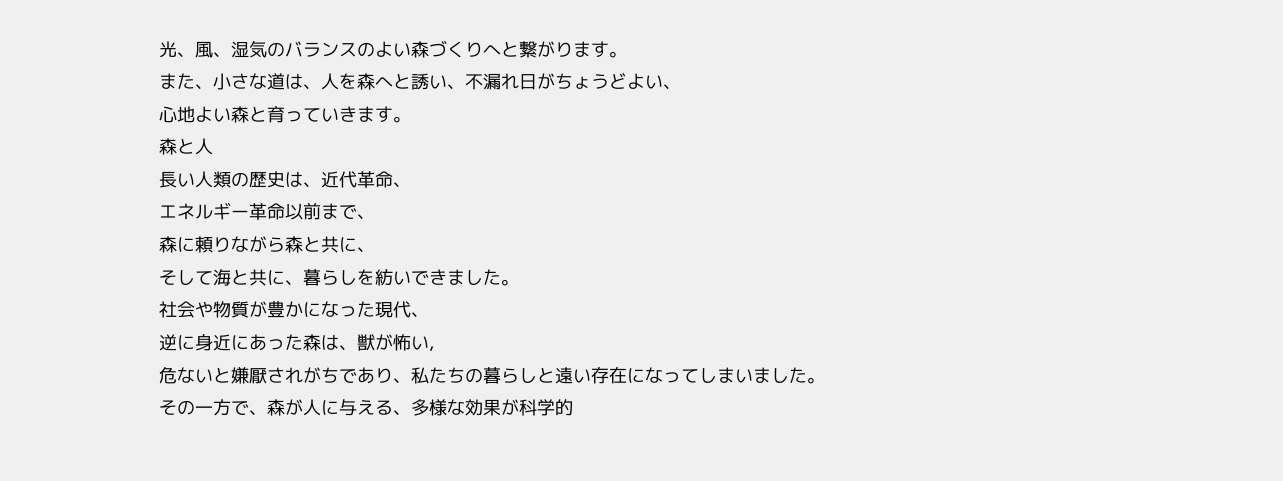光、風、湿気のバランスのよい森づくりへと繋がります。
また、小さな道は、人を森へと誘い、不漏れ日がちょうどよい、
心地よい森と育っていきます。
森と人
長い人類の歴史は、近代革命、
エネルギー革命以前まで、
森に頼りながら森と共に、
そして海と共に、暮らしを紡いできました。
社会や物質が豊かになった現代、
逆に身近にあった森は、獣が怖い,
危ないと嫌厭されがちであり、私たちの暮らしと遠い存在になってしまいました。
その一方で、森が人に与える、多様な効果が科学的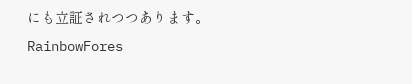にも立証されつつあります。
RainbowFores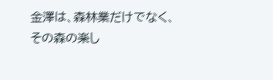金澤は、森林業だけでなく、
その森の楽し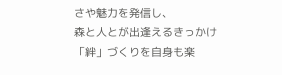さや魅力を発信し、
森と人とが出逢えるきっかけ「絆」づくりを自身も楽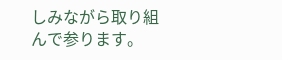しみながら取り組んで参ります。